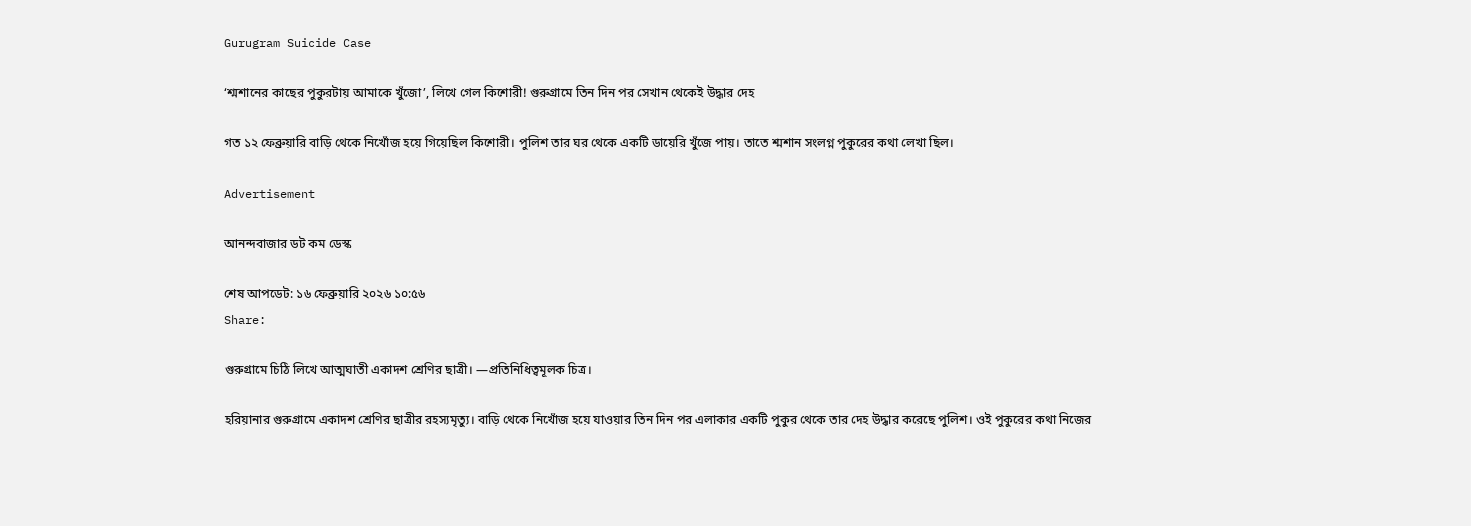Gurugram Suicide Case

‘শ্মশানের কাছের পুকুরটায় আমাকে খুঁজো’, লিখে গেল কিশোরী! গুরুগ্রামে তিন দিন পর সেখান থেকেই উদ্ধার দেহ

গত ১২ ফেব্রুয়ারি বাড়ি থেকে নিখোঁজ হয়ে গিয়েছিল কিশোরী। পুলিশ তার ঘর থেকে একটি ডায়েরি খুঁজে পায়। তাতে শ্মশান সংলগ্ন পুকুরের কথা লেখা ছিল।

Advertisement

আনন্দবাজার ডট কম ডেস্ক

শেষ আপডেট: ১৬ ফেব্রুয়ারি ২০২৬ ১০:৫৬
Share:

গুরুগ্রামে চিঠি লিখে আত্মঘাতী একাদশ শ্রেণির ছাত্রী। —প্রতিনিধিত্বমূলক চিত্র।

হরিয়ানার গুরুগ্রামে একাদশ শ্রেণির ছাত্রীর রহস্যমৃত্যু। বাড়ি থেকে নিখোঁজ হয়ে যাওয়ার তিন দিন পর এলাকার একটি পুকুর থেকে তার দেহ উদ্ধার করেছে পুলিশ। ওই পুকুরের কথা নিজের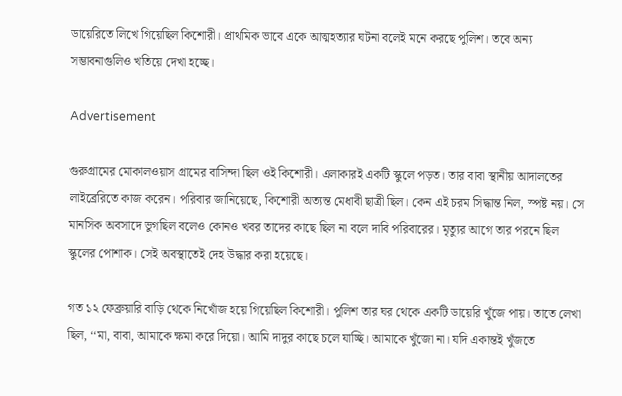ডায়েরিতে লিখে গিয়েছিল কিশোরী। প্রাথমিক ভাবে একে আত্মহত্যার ঘটনা বলেই মনে করছে পুলিশ। তবে অন্য সম্ভাবনাগুলিও খতিয়ে দেখা হচ্ছে।

Advertisement

গুরুগ্রামের মোকালওয়াস গ্রামের বাসিন্দা ছিল ওই কিশোরী। এলাকারই একটি স্কুলে পড়ত। তার বাবা স্থানীয় আদালতের লাইব্রেরিতে কাজ করেন। পরিবার জানিয়েছে, কিশোরী অত্যন্ত মেধাবী ছাত্রী ছিল। কেন এই চরম সিদ্ধান্ত নিল, স্পষ্ট নয়। সে মানসিক অবসাদে ভুগছিল বলেও কোনও খবর তাদের কাছে ছিল না বলে দাবি পরিবারের। মৃত্যুর আগে তার পরনে ছিল স্কুলের পোশাক। সেই অবস্থাতেই দেহ উদ্ধার করা হয়েছে।

গত ১২ ফেব্রুয়ারি বাড়ি থেকে নিখোঁজ হয়ে গিয়েছিল কিশোরী। পুলিশ তার ঘর থেকে একটি ডায়েরি খুঁজে পায়। তাতে লেখা ছিল, ‘‘মা, বাবা, আমাকে ক্ষমা করে দিয়ো। আমি দাদুর কাছে চলে যাচ্ছি। আমাকে খুঁজো না। যদি একান্তই খুঁজতে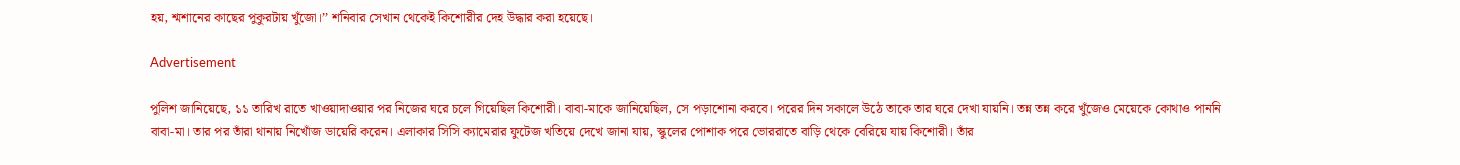হয়, শ্মশানের কাছের পুকুরটায় খুঁজো।’’ শনিবার সেখান থেকেই কিশোরীর দেহ উদ্ধার করা হয়েছে।

Advertisement

পুলিশ জানিয়েছে, ১১ তারিখ রাতে খাওয়াদাওয়ার পর নিজের ঘরে চলে গিয়েছিল কিশোরী। বাবা-মাকে জানিয়েছিল, সে পড়াশোনা করবে। পরের দিন সকালে উঠে তাকে তার ঘরে দেখা যায়নি। তন্ন তন্ন করে খুঁজেও মেয়েকে কোথাও পাননি বাবা-মা। তার পর তাঁরা থানায় নিখোঁজ ডায়েরি করেন। এলাকার সিসি ক্যামেরার ফুটেজ খতিয়ে দেখে জানা যায়, স্কুলের পোশাক পরে ভোররাতে বাড়ি থেকে বেরিয়ে যায় কিশোরী। তাঁর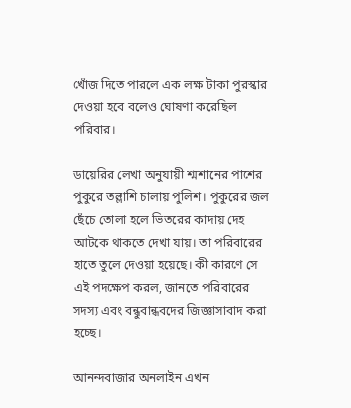খোঁজ দিতে পারলে এক লক্ষ টাকা পুরস্কার দেওয়া হবে বলেও ঘোষণা করেছিল পরিবার।

ডায়েরির লেখা অনুযায়ী শ্মশানের পাশের পুকুরে তল্লাশি চালায় পুলিশ। পুকুরের জল ছেঁচে তোলা হলে ভিতরের কাদায় দেহ আটকে থাকতে দেখা যায়। তা পরিবারের হাতে তুলে দেওয়া হয়েছে। কী কারণে সে এই পদক্ষেপ করল, জানতে পরিবারের সদস্য এবং বন্ধুবান্ধবদের জিজ্ঞাসাবাদ করা হচ্ছে।

আনন্দবাজার অনলাইন এখন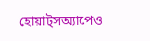হোয়াট্‌সঅ্যাপেও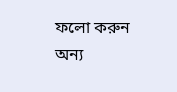ফলো করুন
অন্য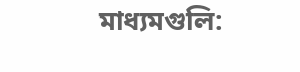মাধ্যমগুলি: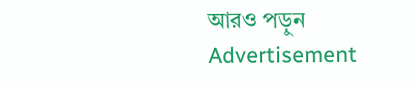আরও পড়ুন
Advertisement